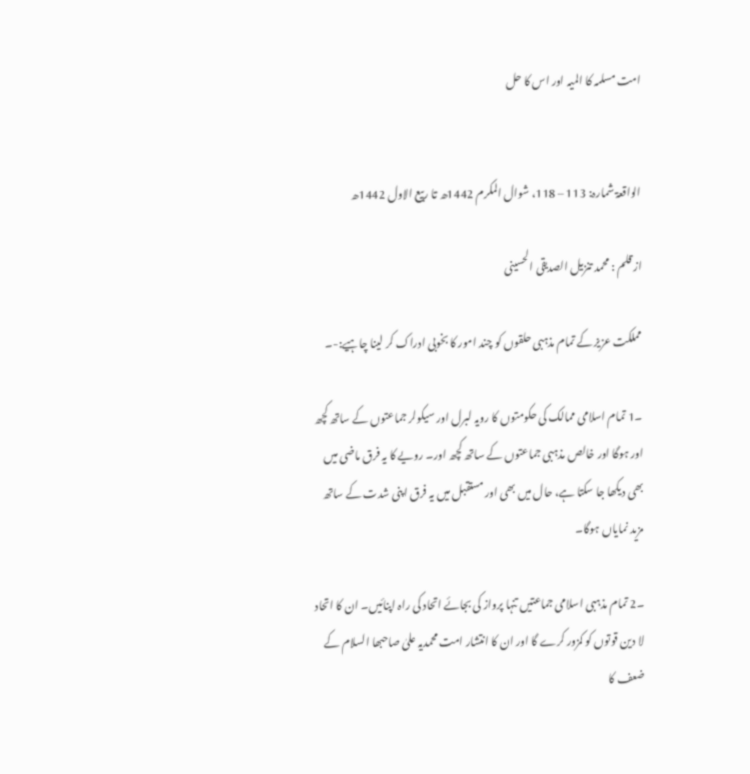امت مسلمہ کا المیہ اور اس کا حل


الواقعۃ شمارہ: 113 – 118، شوال المکرم 1442ھ تا ربیع الاول 1442ھ

از قلم : محمد تنزیل الصدیقی الحسینی

مملکت عزیز کے تمام مذہبی حلقوں کو چند امور کا بخوبی ادراک کر لینا چاہیے:-۔

۔1 تمام اسلامی ممالک کی حکومتوں کا رویہ لبرل اور سیکولر جماعتوں کے ساتھ کچھ اور ہوگا اور خالص مذہبی جماعتوں کے ساتھ کچھ اور۔ رویے کا یہ فرق ماضی میں بھی دیکھا جا سکتا ہے، حال میں بھی اور مستقبل میں یہ فرق اپنی شدت کے ساتھ مزید نمایاں ہوگا۔

۔2 تمام مذہبی اسلامی جماعتیں تنہا پرواز کی بجائے اتحاد کی راہ اپنائیں۔ ان کا اتحاد لا دین قوتوں کو کمزور کرے گا اور ان کا انتشار امت محمدیہ علیٰ صاحبھا السلام کے ضعف کا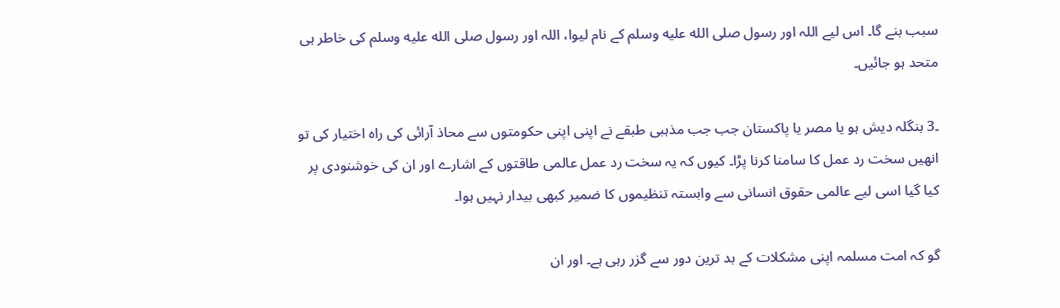سبب بنے گا۔ اس لیے اللہ اور رسول صلى الله عليه وسلم کے نام لیوا، اللہ اور رسول صلى الله عليه وسلم کی خاطر ہی متحد ہو جائیں۔

۔3 بنگلہ دیش ہو یا مصر یا پاکستان جب جب مذہبی طبقے نے اپنی اپنی حکومتوں سے محاذ آرائی کی راہ اختیار کی تو انھیں سخت رد عمل کا سامنا کرنا پڑا۔ کیوں کہ یہ سخت رد عمل عالمی طاقتوں کے اشارے اور ان کی خوشنودی پر کیا گیا اسی لیے عالمی حقوق انسانی سے وابستہ تنظیموں کا ضمیر کبھی بیدار نہیں ہوا۔

گو کہ امت مسلمہ اپنی مشکلات کے بد ترین دور سے گزر رہی ہے۔ اور ان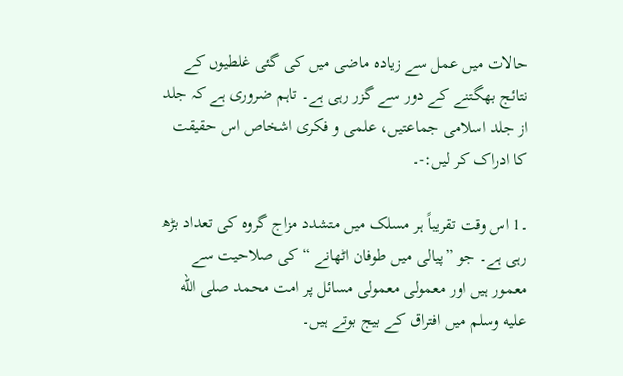حالات میں عمل سے زیادہ ماضی میں کی گئی غلطیوں کے نتائج بھگتنے کے دور سے گزر رہی ہے۔ تاہم ضروری ہے کہ جلد از جلد اسلامی جماعتیں، علمی و فکری اشخاص اس حقیقت کا ادراک کر لیں:-۔

۔1 اس وقت تقریباً ہر مسلک میں متشدد مزاج گروہ کی تعداد بڑھ رہی ہے۔ جو ”پیالی میں طوفان اٹھانے “ کی صلاحیت سے معمور ہیں اور معمولی معمولی مسائل پر امت محمد صلى الله عليه وسلم میں افتراق کے بیج بوتے ہیں۔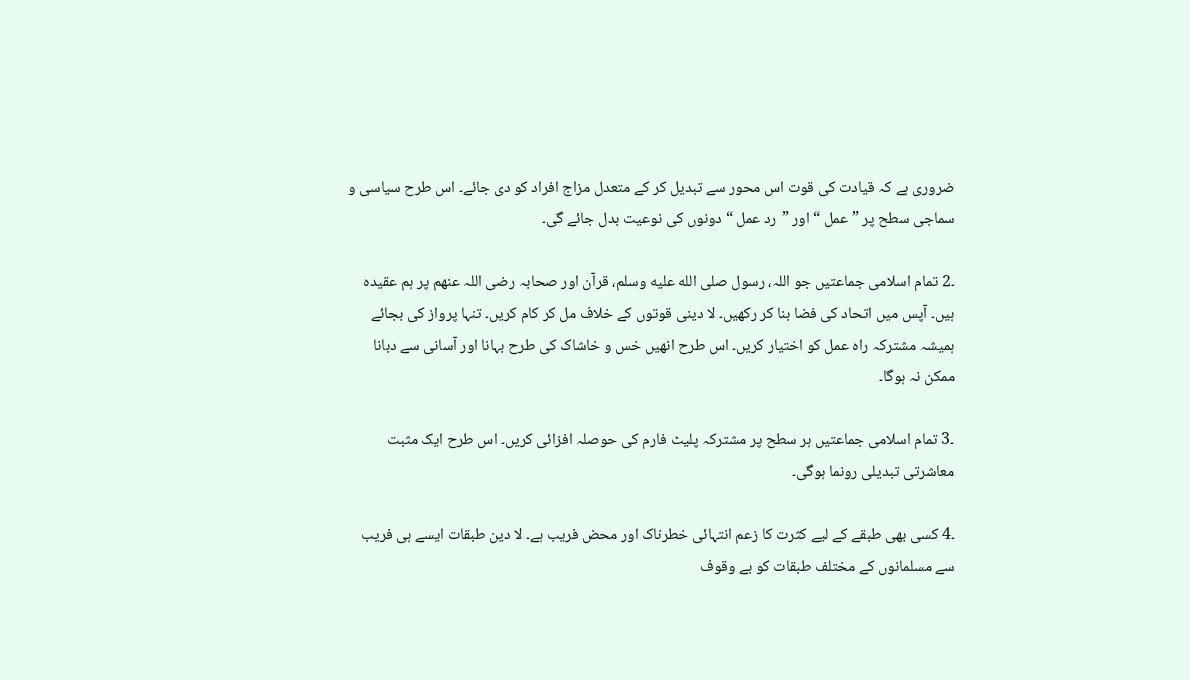ضروری ہے کہ قیادت کی قوت اس محور سے تبدیل کر کے متعدل مزاج افراد کو دی جائے۔ اس طرح سیاسی و سماجی سطح پر ”عمل “ اور ”رد عمل “ دونوں کی نوعیت بدل جائے گی۔

۔2 تمام اسلامی جماعتیں جو اللہ، رسول صلى الله عليه وسلم، قرآن اور صحابہ رضی اللہ عنھم پر ہم عقیدہ ہیں۔ آپس میں اتحاد کی فضا بنا کر رکھیں۔ لا دینی قوتوں کے خلاف مل کر کام کریں۔ تنہا پرواز کی بجائے ہمیشہ مشترکہ راہ عمل کو اختیار کریں۔ اس طرح انھیں خس و خاشاک کی طرح بہانا اور آسانی سے دبانا ممکن نہ ہوگا۔

۔3 تمام اسلامی جماعتیں ہر سطح پر مشترکہ پلیٹ فارم کی حوصلہ افزائی کریں۔ اس طرح ایک مثبت معاشرتی تبدیلی رونما ہوگی۔

۔4 کسی بھی طبقے کے لیے کثرت کا زعم انتہائی خطرناک اور محض فریب ہے۔ لا دین طبقات ایسے ہی فریب سے مسلمانوں کے مختلف طبقات کو بے وقوف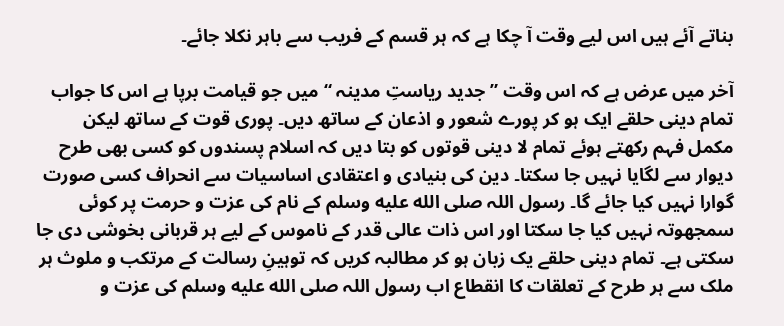بناتے آئے ہیں اس لیے وقت آ چکا ہے کہ ہر قسم کے فریب سے باہر نکلا جائے۔

آخر میں عرض ہے کہ اس وقت ”جدید ریاستِ مدینہ “ میں جو قیامت برپا ہے اس کا جواب تمام دینی حلقے ایک ہو کر پورے شعور و اذعان کے ساتھ دیں۔ پوری قوت کے ساتھ لیکن مکمل فہم رکھتے ہوئے تمام لا دینی قوتوں کو بتا دیں کہ اسلام پسندوں کو کسی بھی طرح دیوار سے لگایا نہیں جا سکتا۔ دین کی بنیادی و اعتقادی اساسیات سے انحراف کسی صورت گوارا نہیں کیا جائے گا۔ رسول اللہ صلى الله عليه وسلم کے نام کی عزت و حرمت پر کوئی سمجھوتہ نہیں کیا جا سکتا اور اس ذات عالی قدر کے ناموس کے لیے ہر قربانی بخوشی دی جا سکتی ہے۔ تمام دینی حلقے یک زبان ہو کر مطالبہ کریں کہ توہینِ رسالت کے مرتکب و ملوث ہر ملک سے ہر طرح کے تعلقات کا انقطاع اب رسول اللہ صلى الله عليه وسلم کی عزت و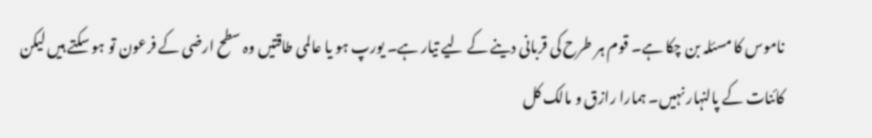ناموس کا مسئلہ بن چکا ہے۔ قوم ہر طرح کی قربانی دینے کے لیے تیار ہے۔ یورپ ہو یا عالمی طاقتیں وہ سطح ارضی کے فرعون تو ہو سکتے ہیں لیکن کائنات کے پالنہار نہیں۔ ہمارا رازق و مالک کل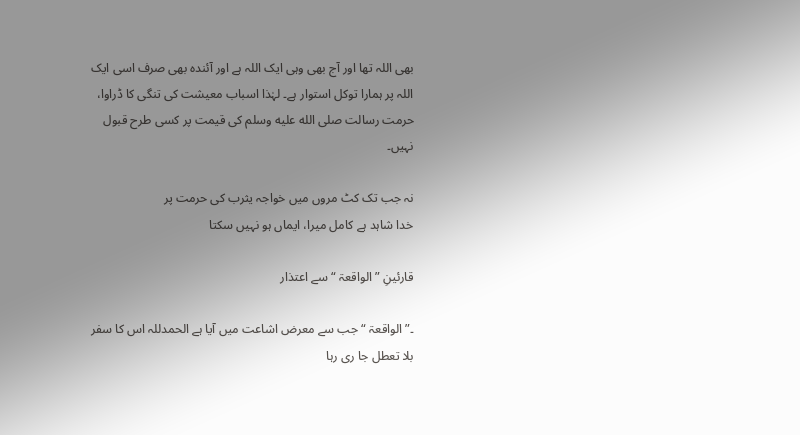بھی اللہ تھا اور آج بھی وہی ایک اللہ ہے اور آئندہ بھی صرف اسی ایک اللہ پر ہمارا توکل استوار ہے۔ لہٰذا اسباب معیشت کی تنگی کا ڈراوا، حرمت رسالت صلى الله عليه وسلم کی قیمت پر کسی طرح قبول نہیں۔

نہ جب تک کٹ مروں میں خواجہ یثرب کی حرمت پر
خدا شاہد ہے کامل میرا، ایماں ہو نہیں سکتا

قارئینِ ”الواقعۃ “ سے اعتذار

۔”الواقعۃ “ جب سے معرض اشاعت میں آیا ہے الحمدللہ اس کا سفر بلا تعطل جا ری رہا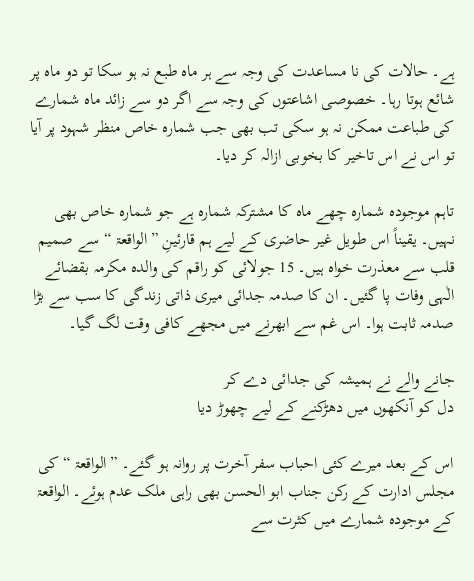ہے۔ حالات کی نا مساعدت کی وجہ سے ہر ماہ طبع نہ ہو سکا تو دو ماہ پر شائع ہوتا رہا۔ خصوصی اشاعتوں کی وجہ سے اگر دو سے زائد ماہ شمارے کی طباعت ممکن نہ ہو سکی تب بھی جب شمارہ خاص منظر شہود پر آیا تو اس نے اس تاخیر کا بخوبی ازالہ کر دیا۔

تاہم موجودہ شمارہ چھے ماہ کا مشترکہ شمارہ ہے جو شمارہ خاص بھی نہیں۔ یقیناً اس طویل غیر حاضری کے لیے ہم قارئینِ ”الواقعۃ “ سے صمیم قلب سے معذرت خواہ ہیں۔ 15 جولائی کو راقم کی والدہ مکرمہ بقضائے الٰہی وفات پا گئیں۔ ان کا صدمہ جدائی میری ذاتی زندگی کا سب سے بڑا صدمہ ثابت ہوا۔ اس غم سے ابھرنے میں مجھے کافی وقت لگ گیا۔

جانے والے نے ہمیشہ کی جدائی دے کر
دل کو آنکھوں میں دھڑکنے کے لیے چھوڑ دیا

اس کے بعد میرے کئی احباب سفر آخرت پر روانہ ہو گئے۔ ”الواقعۃ “ کی مجلس ادارت کے رکن جناب ابو الحسن بھی راہی ملک عدم ہوئے۔ الواقعۃ کے موجودہ شمارے میں کثرت سے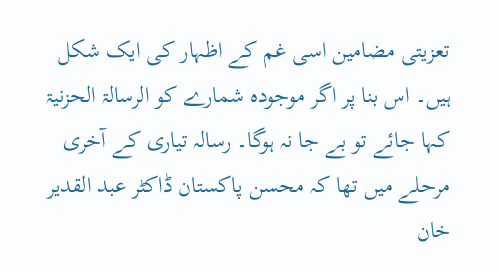تعزیتی مضامین اسی غم کے اظہار کی ایک شکل ہیں۔ اس بنا پر اگر موجودہ شمارے کو الرسالۃ الحزنیۃ کہا جائے تو بے جا نہ ہوگا۔ رسالہ تیاری کے آخری مرحلے میں تھا کہ محسن پاکستان ڈاکٹر عبد القدیر خان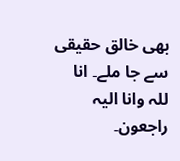بھی خالق حقیقی سے جا ملے۔ انا للہ وانا الیہ راجعون۔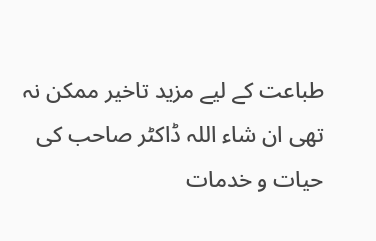طباعت کے لیے مزید تاخیر ممکن نہ تھی ان شاء اللہ ڈاکٹر صاحب کی حیات و خدمات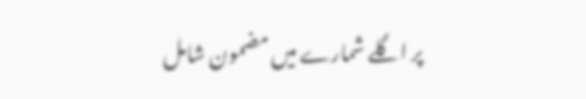پر اگلے شمارے میں مضمون شامل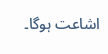اشاعت ہوگا۔